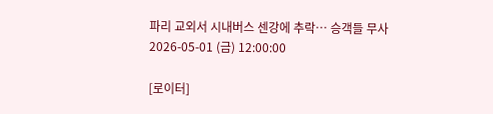파리 교외서 시내버스 센강에 추락… 승객들 무사
2026-05-01 (금) 12:00:00

[로이터]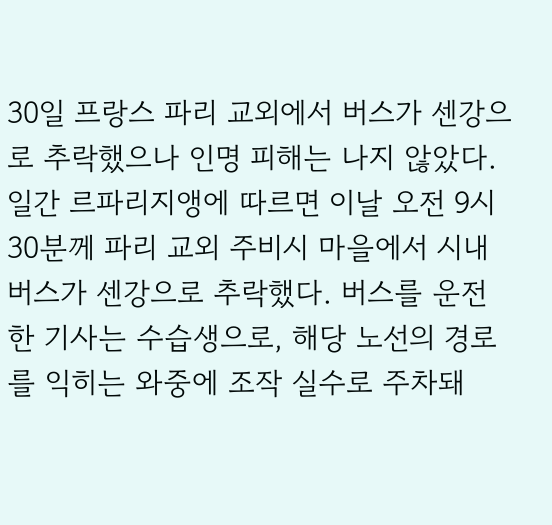30일 프랑스 파리 교외에서 버스가 센강으로 추락했으나 인명 피해는 나지 않았다. 일간 르파리지앵에 따르면 이날 오전 9시30분께 파리 교외 주비시 마을에서 시내버스가 센강으로 추락했다. 버스를 운전한 기사는 수습생으로, 해당 노선의 경로를 익히는 와중에 조작 실수로 주차돼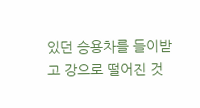있던 승용차를 들이받고 강으로 떨어진 것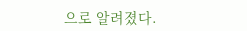으로 알려졌다.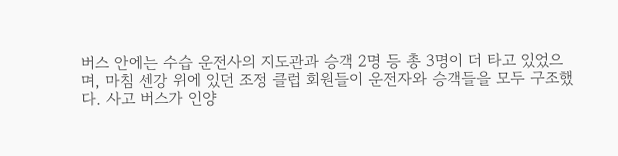버스 안에는 수습 운전사의 지도관과 승객 2명 등 총 3명이 더 타고 있었으며, 마침 센강 위에 있던 조정 클럽 회원들이 운전자와 승객들을 모두 구조했다. 사고 버스가 인양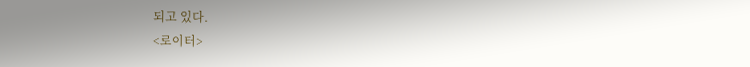되고 있다.
<로이터>